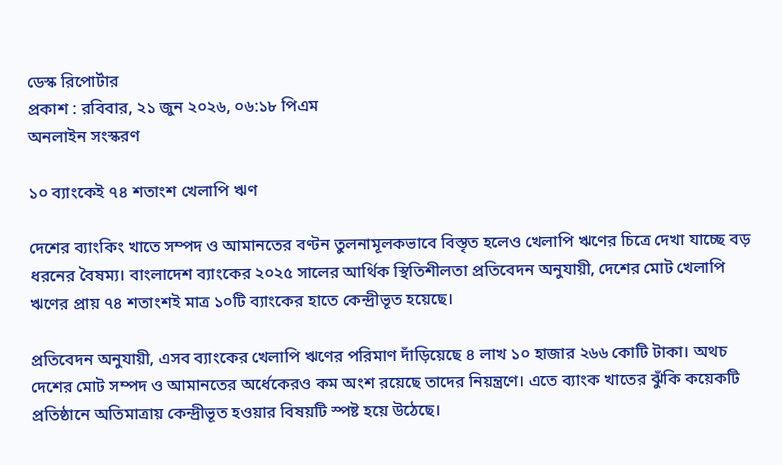ডেস্ক রিপোর্টার
প্রকাশ : রবিবার, ২১ জুন ২০২৬, ০৬:১৮ পিএম
অনলাইন সংস্করণ

১০ ব্যাংকেই ৭৪ শতাংশ খেলাপি ঋণ

দেশের ব্যাংকিং খাতে সম্পদ ও আমানতের বণ্টন তুলনামূলকভাবে বিস্তৃত হলেও খেলাপি ঋণের চিত্রে দেখা যাচ্ছে বড় ধরনের বৈষম্য। বাংলাদেশ ব্যাংকের ২০২৫ সালের আর্থিক স্থিতিশীলতা প্রতিবেদন অনুযায়ী, দেশের মোট খেলাপি ঋণের প্রায় ৭৪ শতাংশই মাত্র ১০টি ব্যাংকের হাতে কেন্দ্রীভূত হয়েছে।

প্রতিবেদন অনুযায়ী, এসব ব্যাংকের খেলাপি ঋণের পরিমাণ দাঁড়িয়েছে ৪ লাখ ১০ হাজার ২৬৬ কোটি টাকা। অথচ দেশের মোট সম্পদ ও আমানতের অর্ধেকেরও কম অংশ রয়েছে তাদের নিয়ন্ত্রণে। এতে ব্যাংক খাতের ঝুঁকি কয়েকটি প্রতিষ্ঠানে অতিমাত্রায় কেন্দ্রীভূত হওয়ার বিষয়টি স্পষ্ট হয়ে উঠেছে।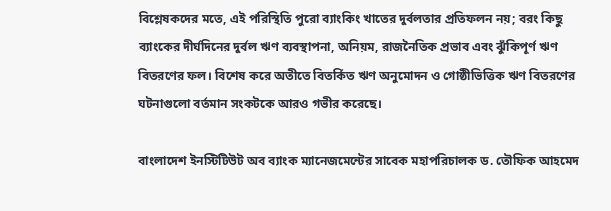বিশ্লেষকদের মতে, এই পরিস্থিতি পুরো ব্যাংকিং খাতের দুর্বলতার প্রতিফলন নয়; বরং কিছু ব্যাংকের দীর্ঘদিনের দুর্বল ঋণ ব্যবস্থাপনা, অনিয়ম, রাজনৈতিক প্রভাব এবং ঝুঁকিপূর্ণ ঋণ বিতরণের ফল। বিশেষ করে অতীতে বিতর্কিত ঋণ অনুমোদন ও গোষ্ঠীভিত্তিক ঋণ বিতরণের ঘটনাগুলো বর্তমান সংকটকে আরও গভীর করেছে।

বাংলাদেশ ইনস্টিটিউট অব ব্যাংক ম্যানেজমেন্টের সাবেক মহাপরিচালক ড. তৌফিক আহমেদ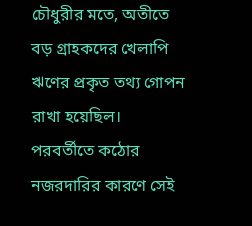চৌধুরীর মতে, অতীতে বড় গ্রাহকদের খেলাপি ঋণের প্রকৃত তথ্য গোপন রাখা হয়েছিল। পরবর্তীতে কঠোর নজরদারির কারণে সেই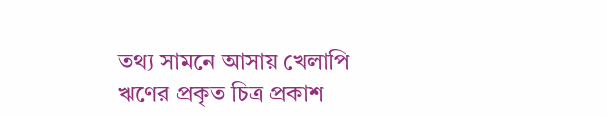তথ্য সামনে আসায় খেলাপি ঋণের প্রকৃত চিত্র প্রকাশ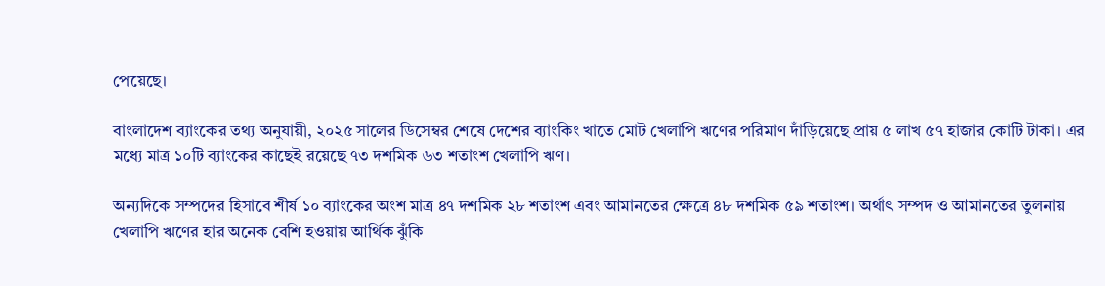পেয়েছে।

বাংলাদেশ ব্যাংকের তথ্য অনুযায়ী, ২০২৫ সালের ডিসেম্বর শেষে দেশের ব্যাংকিং খাতে মোট খেলাপি ঋণের পরিমাণ দাঁড়িয়েছে প্রায় ৫ লাখ ৫৭ হাজার কোটি টাকা। এর মধ্যে মাত্র ১০টি ব্যাংকের কাছেই রয়েছে ৭৩ দশমিক ৬৩ শতাংশ খেলাপি ঋণ।

অন্যদিকে সম্পদের হিসাবে শীর্ষ ১০ ব্যাংকের অংশ মাত্র ৪৭ দশমিক ২৮ শতাংশ এবং আমানতের ক্ষেত্রে ৪৮ দশমিক ৫৯ শতাংশ। অর্থাৎ সম্পদ ও আমানতের তুলনায় খেলাপি ঋণের হার অনেক বেশি হওয়ায় আর্থিক ঝুঁকি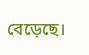বেড়েছে।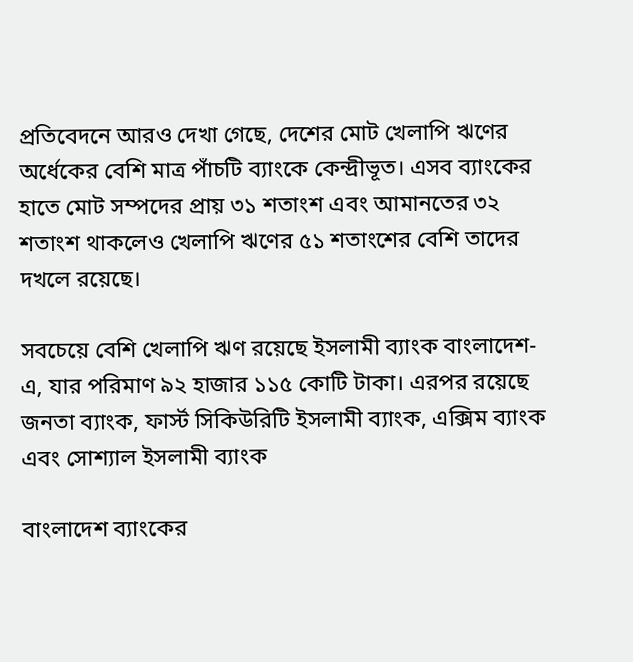প্রতিবেদনে আরও দেখা গেছে, দেশের মোট খেলাপি ঋণের অর্ধেকের বেশি মাত্র পাঁচটি ব্যাংকে কেন্দ্রীভূত। এসব ব্যাংকের হাতে মোট সম্পদের প্রায় ৩১ শতাংশ এবং আমানতের ৩২ শতাংশ থাকলেও খেলাপি ঋণের ৫১ শতাংশের বেশি তাদের দখলে রয়েছে।

সবচেয়ে বেশি খেলাপি ঋণ রয়েছে ইসলামী ব্যাংক বাংলাদেশ-এ, যার পরিমাণ ৯২ হাজার ১১৫ কোটি টাকা। এরপর রয়েছে জনতা ব্যাংক, ফার্স্ট সিকিউরিটি ইসলামী ব্যাংক, এক্সিম ব্যাংক এবং সোশ্যাল ইসলামী ব্যাংক

বাংলাদেশ ব্যাংকের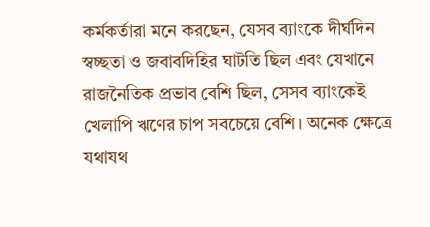কর্মকর্তারা মনে করছেন, যেসব ব্যাংকে দীর্ঘদিন স্বচ্ছতা ও জবাবদিহির ঘাটতি ছিল এবং যেখানে রাজনৈতিক প্রভাব বেশি ছিল, সেসব ব্যাংকেই খেলাপি ঋণের চাপ সবচেয়ে বেশি। অনেক ক্ষেত্রে যথাযথ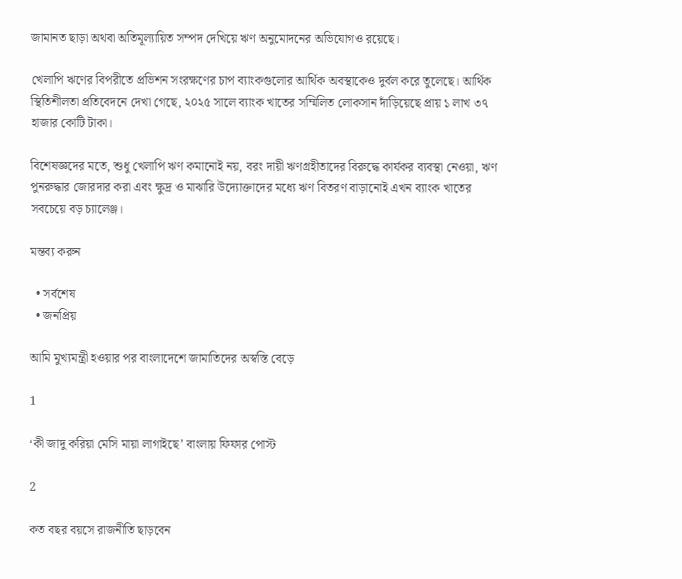জামানত ছাড়া অথবা অতিমূল্যায়িত সম্পদ দেখিয়ে ঋণ অনুমোদনের অভিযোগও রয়েছে।

খেলাপি ঋণের বিপরীতে প্রভিশন সংরক্ষণের চাপ ব্যাংকগুলোর আর্থিক অবস্থাকেও দুর্বল করে তুলেছে। আর্থিক স্থিতিশীলতা প্রতিবেদনে দেখা গেছে, ২০২৫ সালে ব্যাংক খাতের সম্মিলিত লোকসান দাঁড়িয়েছে প্রায় ১ লাখ ৩৭ হাজার কোটি টাকা।

বিশেষজ্ঞদের মতে, শুধু খেলাপি ঋণ কমানোই নয়, বরং দায়ী ঋণগ্রহীতাদের বিরুদ্ধে কার্যকর ব্যবস্থা নেওয়া, ঋণ পুনরুদ্ধার জোরদার করা এবং ক্ষুদ্র ও মাঝারি উদ্যোক্তাদের মধ্যে ঋণ বিতরণ বাড়ানোই এখন ব্যাংক খাতের সবচেয়ে বড় চ্যালেঞ্জ।

মন্তব্য করুন

  • সর্বশেষ
  • জনপ্রিয়

আমি মুখ্যমন্ত্রী হওয়ার পর বাংলাদেশে জামাতিদের অস্বস্তি বেড়ে

1

‘কী জাদু করিয়া মেসি মায়া লাগাইছে’ বাংলায় ফিফার পোস্ট

2

কত বছর বয়সে রাজনীতি ছাড়বেন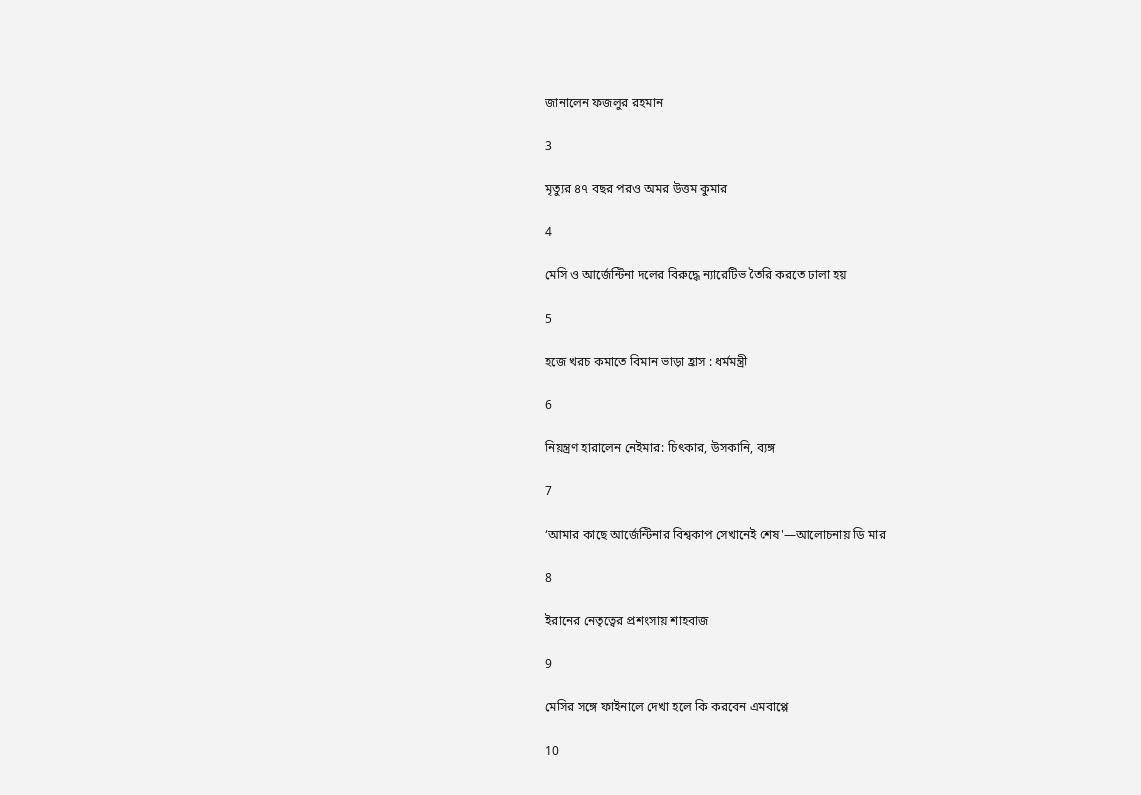জানালেন ফজলুর রহমান

3

মৃত্যুর ৪৭ বছর পরও অমর উত্তম কুমার

4

মেসি ও আর্জেন্টিনা দলের বিরুদ্ধে ন্যারেটিভ তৈরি করতে ঢালা হয়

5

হজে খরচ কমাতে বিমান ভাড়া হ্রাস : ধর্মমন্ত্রী

6

নিয়ন্ত্রণ হারালেন নেইমার: চিৎকার, উসকানি, ব্যঙ্গ

7

‘আমার কাছে আর্জেন্টিনার বিশ্বকাপ সেখানেই শেষ'—আলোচনায় ডি মার

8

ইরানের নেতৃত্বের প্রশংসায় শাহবাজ

9

মেসির সঙ্গে ফাইনালে দেখা হলে কি করবেন এমবাপ্পে

10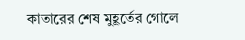কাতারের শেষ মুহূর্তের গোলে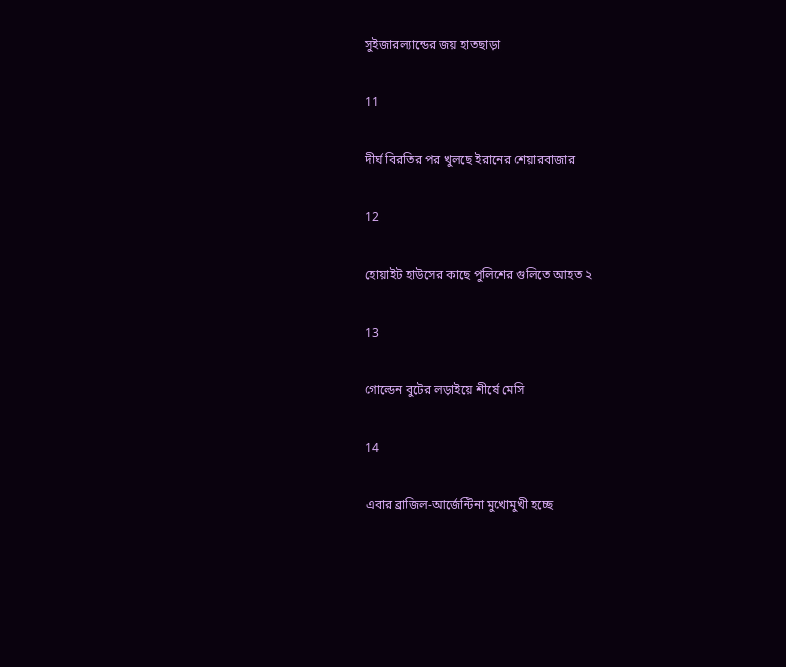সুইজারল্যান্ডের জয় হাতছাড়া

11

দীর্ঘ বিরতির পর খুলছে ইরানের শেয়ারবাজার

12

হোয়াইট হাউসের কাছে পুলিশের গুলিতে আহত ২

13

গোল্ডেন বুটের লড়াইয়ে শীর্ষে মেসি

14

এবার ব্রাজিল-আর্জেন্টিনা মুখোমুখী হচ্ছে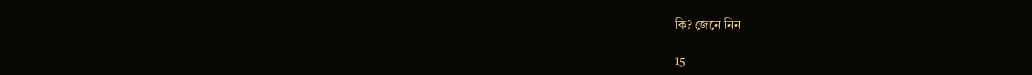কি? জেনে নিন

15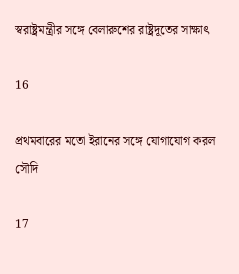স্বরাষ্ট্রমন্ত্রীর সঙ্গে বেলারুশের রাষ্ট্রদূতের সাক্ষাৎ

16

প্রথমবারের মতো ইরানের সঙ্গে যোগাযোগ করল সৌদি

17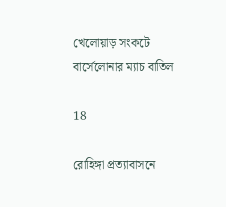খেলোয়াড় সংকটে বার্সেলোনার ম্যাচ বাতিল

18

রোহিঙ্গা প্রত্যাবাসনে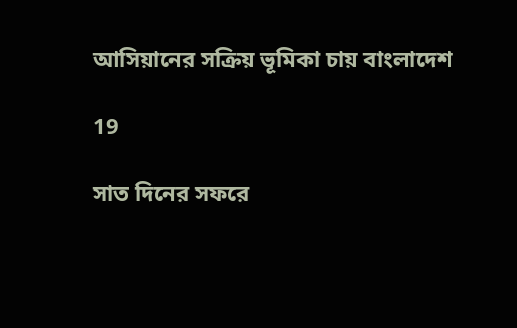আসিয়ানের সক্রিয় ভূমিকা চায় বাংলাদেশ

19

সাত দিনের সফরে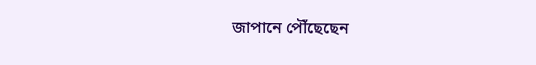জাপানে পৌঁছেছেন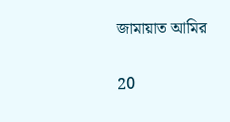জামায়াত আমির

20